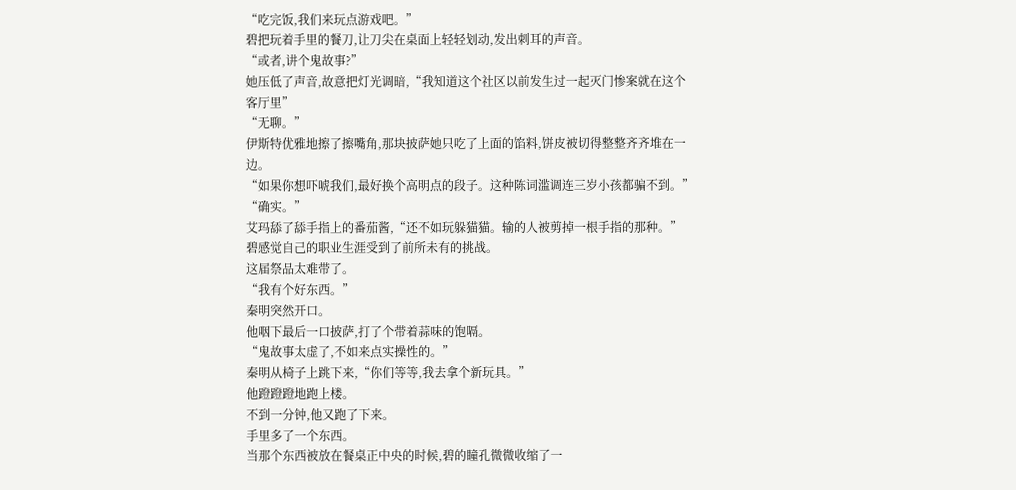“吃完饭,我们来玩点游戏吧。”
碧把玩着手里的餐刀,让刀尖在桌面上轻轻划动,发出刺耳的声音。
“或者,讲个鬼故事?”
她压低了声音,故意把灯光调暗,“我知道这个社区以前发生过一起灭门惨案就在这个客厅里”
“无聊。”
伊斯特优雅地擦了擦嘴角,那块披萨她只吃了上面的馅料,饼皮被切得整整齐齐堆在一边。
“如果你想吓唬我们,最好换个高明点的段子。这种陈词滥调连三岁小孩都骗不到。”
“确实。”
艾玛舔了舔手指上的番茄酱,“还不如玩躲猫猫。输的人被剪掉一根手指的那种。”
碧感觉自己的职业生涯受到了前所未有的挑战。
这届祭品太难带了。
“我有个好东西。”
秦明突然开口。
他咽下最后一口披萨,打了个带着蒜味的饱嗝。
“鬼故事太虚了,不如来点实操性的。”
秦明从椅子上跳下来,“你们等等,我去拿个新玩具。”
他蹬蹬蹬地跑上楼。
不到一分钟,他又跑了下来。
手里多了一个东西。
当那个东西被放在餐桌正中央的时候,碧的瞳孔微微收缩了一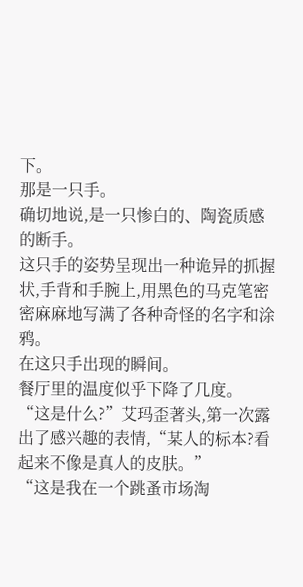下。
那是一只手。
确切地说,是一只惨白的、陶瓷质感的断手。
这只手的姿势呈现出一种诡异的抓握状,手背和手腕上,用黑色的马克笔密密麻麻地写满了各种奇怪的名字和涂鸦。
在这只手出现的瞬间。
餐厅里的温度似乎下降了几度。
“这是什么?”艾玛歪著头,第一次露出了感兴趣的表情,“某人的标本?看起来不像是真人的皮肤。”
“这是我在一个跳蚤市场淘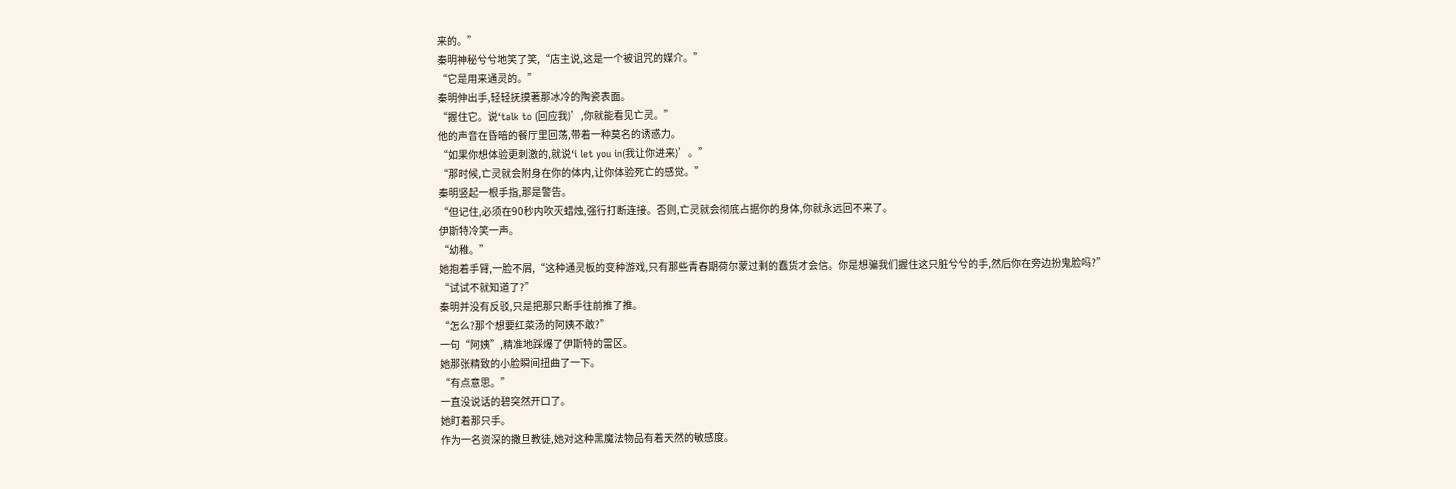来的。”
秦明神秘兮兮地笑了笑,“店主说,这是一个被诅咒的媒介。”
“它是用来通灵的。”
秦明伸出手,轻轻抚摸著那冰冷的陶瓷表面。
“握住它。说‘talk to (回应我)’,你就能看见亡灵。”
他的声音在昏暗的餐厅里回荡,带着一种莫名的诱惑力。
“如果你想体验更刺激的,就说‘i let you in(我让你进来)’。”
“那时候,亡灵就会附身在你的体内,让你体验死亡的感觉。”
秦明竖起一根手指,那是警告。
“但记住,必须在90秒内吹灭蜡烛,强行打断连接。否则,亡灵就会彻底占据你的身体,你就永远回不来了。
伊斯特冷笑一声。
“幼稚。”
她抱着手臂,一脸不屑,“这种通灵板的变种游戏,只有那些青春期荷尔蒙过剩的蠢货才会信。你是想骗我们握住这只脏兮兮的手,然后你在旁边扮鬼脸吗?”
“试试不就知道了?”
秦明并没有反驳,只是把那只断手往前推了推。
“怎么?那个想要红菜汤的阿姨不敢?”
一句“阿姨”,精准地踩爆了伊斯特的雷区。
她那张精致的小脸瞬间扭曲了一下。
“有点意思。”
一直没说话的碧突然开口了。
她盯着那只手。
作为一名资深的撒旦教徒,她对这种黑魔法物品有着天然的敏感度。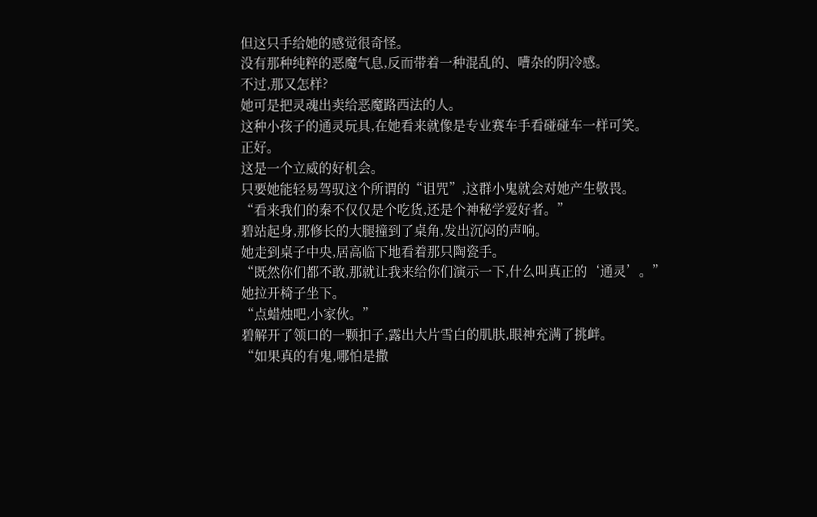但这只手给她的感觉很奇怪。
没有那种纯粹的恶魔气息,反而带着一种混乱的、嘈杂的阴冷感。
不过,那又怎样?
她可是把灵魂出卖给恶魔路西法的人。
这种小孩子的通灵玩具,在她看来就像是专业赛车手看碰碰车一样可笑。
正好。
这是一个立威的好机会。
只要她能轻易驾驭这个所谓的“诅咒”,这群小鬼就会对她产生敬畏。
“看来我们的秦不仅仅是个吃货,还是个神秘学爱好者。”
碧站起身,那修长的大腿撞到了桌角,发出沉闷的声响。
她走到桌子中央,居高临下地看着那只陶瓷手。
“既然你们都不敢,那就让我来给你们演示一下,什么叫真正的‘通灵’。”
她拉开椅子坐下。
“点蜡烛吧,小家伙。”
碧解开了领口的一颗扣子,露出大片雪白的肌肤,眼神充满了挑衅。
“如果真的有鬼,哪怕是撒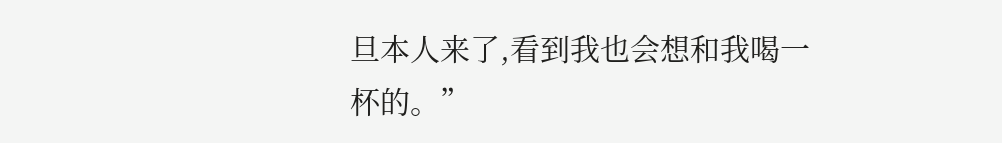旦本人来了,看到我也会想和我喝一杯的。”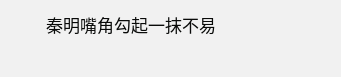秦明嘴角勾起一抹不易